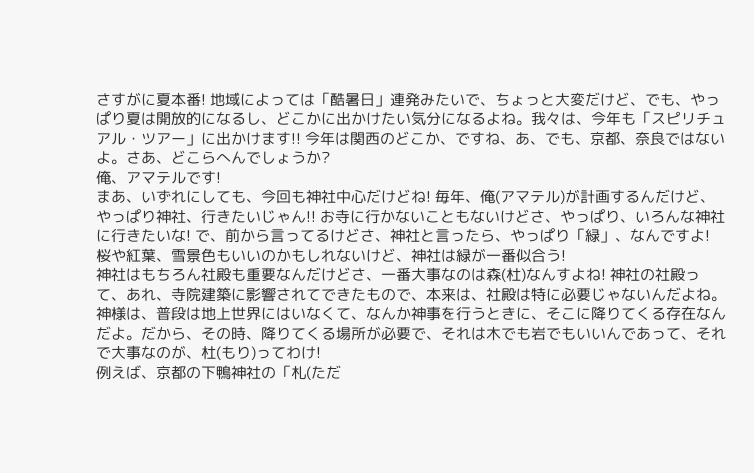さすがに夏本番! 地域によっては「酷暑日」連発みたいで、ちょっと大変だけど、でも、やっぱり夏は開放的になるし、どこかに出かけたい気分になるよね。我々は、今年も「スピリチュアル・ツアー」に出かけます!! 今年は関西のどこか、ですね、あ、でも、京都、奈良ではないよ。さあ、どこらへんでしょうか?
俺、アマテルです!
まあ、いずれにしても、今回も神社中心だけどね! 毎年、俺(アマテル)が計画するんだけど、やっぱり神社、行きたいじゃん!! お寺に行かないこともないけどさ、やっぱり、いろんな神社に行きたいな! で、前から言ってるけどさ、神社と言ったら、やっぱり「緑」、なんですよ! 桜や紅葉、雪景色もいいのかもしれないけど、神社は緑が一番似合う!
神社はもちろん社殿も重要なんだけどさ、一番大事なのは森(杜)なんすよね! 神社の社殿って、あれ、寺院建築に影響されてできたもので、本来は、社殿は特に必要じゃないんだよね。神様は、普段は地上世界にはいなくて、なんか神事を行うときに、そこに降りてくる存在なんだよ。だから、その時、降りてくる場所が必要で、それは木でも岩でもいいんであって、それで大事なのが、杜(もり)ってわけ!
例えば、京都の下鴨神社の「札(ただ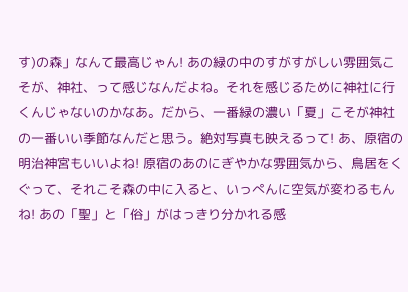す)の森」なんて最高じゃん! あの緑の中のすがすがしい雰囲気こそが、神社、って感じなんだよね。それを感じるために神社に行くんじゃないのかなあ。だから、一番緑の濃い「夏」こそが神社の一番いい季節なんだと思う。絶対写真も映えるって! あ、原宿の明治神宮もいいよね! 原宿のあのにぎやかな雰囲気から、鳥居をくぐって、それこそ森の中に入ると、いっぺんに空気が変わるもんね! あの「聖」と「俗」がはっきり分かれる感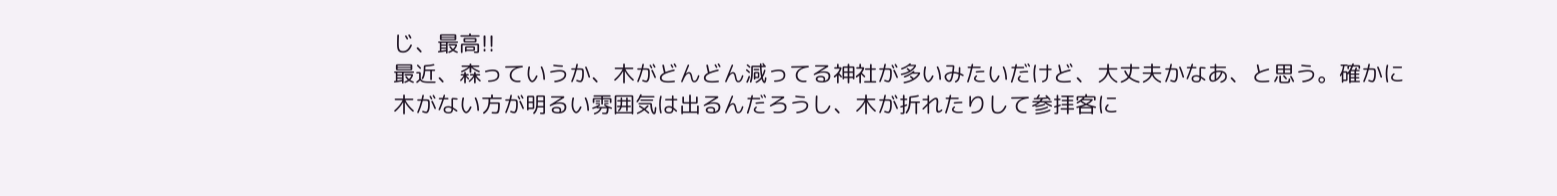じ、最高!!
最近、森っていうか、木がどんどん減ってる神社が多いみたいだけど、大丈夫かなあ、と思う。確かに木がない方が明るい雰囲気は出るんだろうし、木が折れたりして参拝客に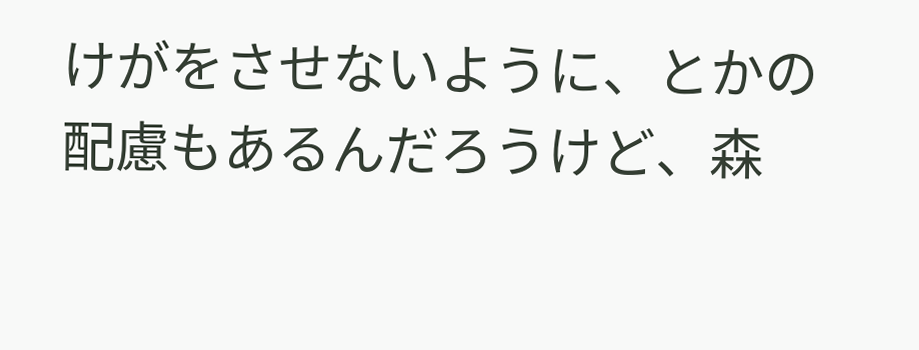けがをさせないように、とかの配慮もあるんだろうけど、森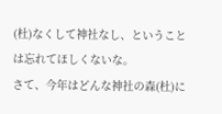(杜)なくして神社なし、ということは忘れてほしくないな。
さて、今年はどんな神社の森(杜)に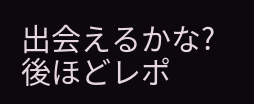出会えるかな? 後ほどレポ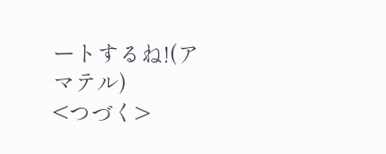ートするね!(アマテル)
<つづく>